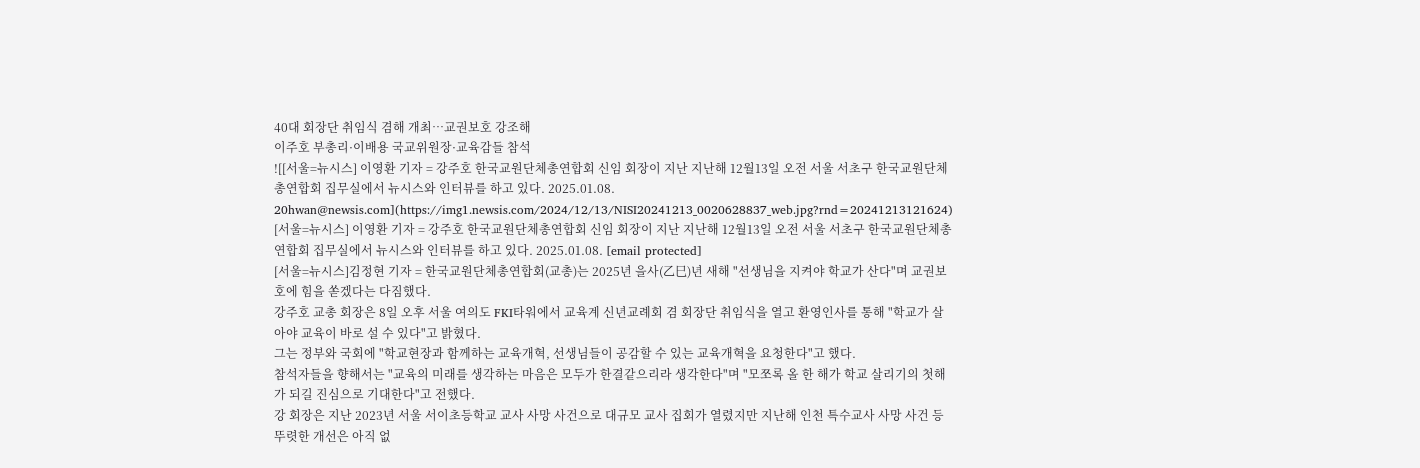40대 회장단 취임식 겸해 개최…교권보호 강조해
이주호 부총리·이배용 국교위원장·교육감들 참석
![[서울=뉴시스] 이영환 기자 = 강주호 한국교원단체총연합회 신임 회장이 지난 지난해 12월13일 오전 서울 서초구 한국교원단체총연합회 집무실에서 뉴시스와 인터뷰를 하고 있다. 2025.01.08. 20hwan@newsis.com](https://img1.newsis.com/2024/12/13/NISI20241213_0020628837_web.jpg?rnd=20241213121624)
[서울=뉴시스] 이영환 기자 = 강주호 한국교원단체총연합회 신임 회장이 지난 지난해 12월13일 오전 서울 서초구 한국교원단체총연합회 집무실에서 뉴시스와 인터뷰를 하고 있다. 2025.01.08. [email protected]
[서울=뉴시스]김정현 기자 = 한국교원단체총연합회(교총)는 2025년 을사(乙巳)년 새해 "선생님을 지켜야 학교가 산다"며 교권보호에 힘을 쏟겠다는 다짐했다.
강주호 교총 회장은 8일 오후 서울 여의도 FKI타워에서 교육계 신년교례회 겸 회장단 취임식을 열고 환영인사를 통해 "학교가 살아야 교육이 바로 설 수 있다"고 밝혔다.
그는 정부와 국회에 "학교현장과 함께하는 교육개혁, 선생님들이 공감할 수 있는 교육개혁을 요청한다"고 했다.
참석자들을 향해서는 "교육의 미래를 생각하는 마음은 모두가 한결같으리라 생각한다"며 "모쪼록 올 한 해가 학교 살리기의 첫해가 되길 진심으로 기대한다"고 전했다.
강 회장은 지난 2023년 서울 서이초등학교 교사 사망 사건으로 대규모 교사 집회가 열렸지만 지난해 인천 특수교사 사망 사건 등 뚜렷한 개선은 아직 없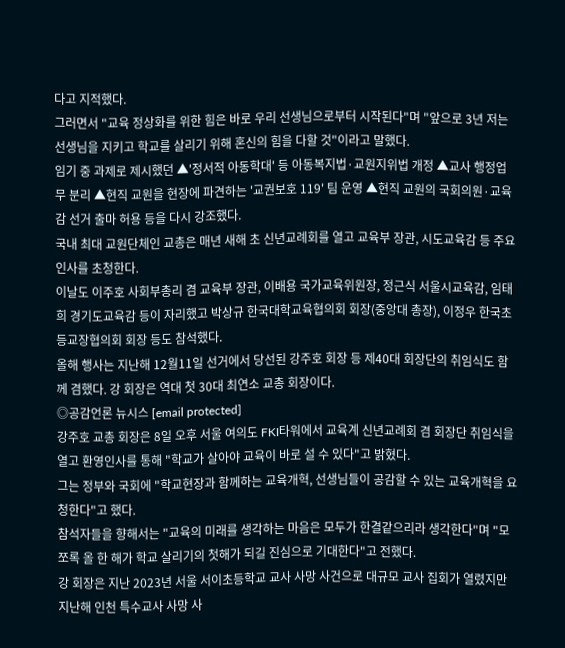다고 지적했다.
그러면서 "교육 정상화를 위한 힘은 바로 우리 선생님으로부터 시작된다"며 "앞으로 3년 저는 선생님을 지키고 학교를 살리기 위해 혼신의 힘을 다할 것"이라고 말했다.
임기 중 과제로 제시했던 ▲'정서적 아동학대' 등 아동복지법·교원지위법 개정 ▲교사 행정업무 분리 ▲현직 교원을 현장에 파견하는 '교권보호 119' 팀 운영 ▲현직 교원의 국회의원·교육감 선거 출마 허용 등을 다시 강조했다.
국내 최대 교원단체인 교총은 매년 새해 초 신년교례회를 열고 교육부 장관, 시도교육감 등 주요 인사를 초청한다.
이날도 이주호 사회부총리 겸 교육부 장관, 이배용 국가교육위원장, 정근식 서울시교육감, 임태희 경기도교육감 등이 자리했고 박상규 한국대학교육협의회 회장(중앙대 총장), 이정우 한국초등교장협의회 회장 등도 참석했다.
올해 행사는 지난해 12월11일 선거에서 당선된 강주호 회장 등 제40대 회장단의 취임식도 함께 겸했다. 강 회장은 역대 첫 30대 최연소 교총 회장이다.
◎공감언론 뉴시스 [email protected]
강주호 교총 회장은 8일 오후 서울 여의도 FKI타워에서 교육계 신년교례회 겸 회장단 취임식을 열고 환영인사를 통해 "학교가 살아야 교육이 바로 설 수 있다"고 밝혔다.
그는 정부와 국회에 "학교현장과 함께하는 교육개혁, 선생님들이 공감할 수 있는 교육개혁을 요청한다"고 했다.
참석자들을 향해서는 "교육의 미래를 생각하는 마음은 모두가 한결같으리라 생각한다"며 "모쪼록 올 한 해가 학교 살리기의 첫해가 되길 진심으로 기대한다"고 전했다.
강 회장은 지난 2023년 서울 서이초등학교 교사 사망 사건으로 대규모 교사 집회가 열렸지만 지난해 인천 특수교사 사망 사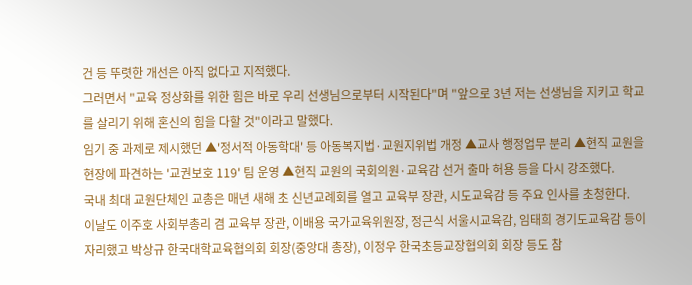건 등 뚜렷한 개선은 아직 없다고 지적했다.
그러면서 "교육 정상화를 위한 힘은 바로 우리 선생님으로부터 시작된다"며 "앞으로 3년 저는 선생님을 지키고 학교를 살리기 위해 혼신의 힘을 다할 것"이라고 말했다.
임기 중 과제로 제시했던 ▲'정서적 아동학대' 등 아동복지법·교원지위법 개정 ▲교사 행정업무 분리 ▲현직 교원을 현장에 파견하는 '교권보호 119' 팀 운영 ▲현직 교원의 국회의원·교육감 선거 출마 허용 등을 다시 강조했다.
국내 최대 교원단체인 교총은 매년 새해 초 신년교례회를 열고 교육부 장관, 시도교육감 등 주요 인사를 초청한다.
이날도 이주호 사회부총리 겸 교육부 장관, 이배용 국가교육위원장, 정근식 서울시교육감, 임태희 경기도교육감 등이 자리했고 박상규 한국대학교육협의회 회장(중앙대 총장), 이정우 한국초등교장협의회 회장 등도 참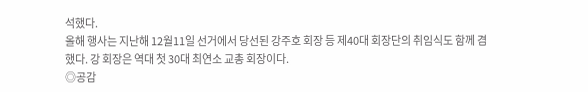석했다.
올해 행사는 지난해 12월11일 선거에서 당선된 강주호 회장 등 제40대 회장단의 취임식도 함께 겸했다. 강 회장은 역대 첫 30대 최연소 교총 회장이다.
◎공감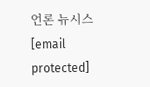언론 뉴시스 [email protected]